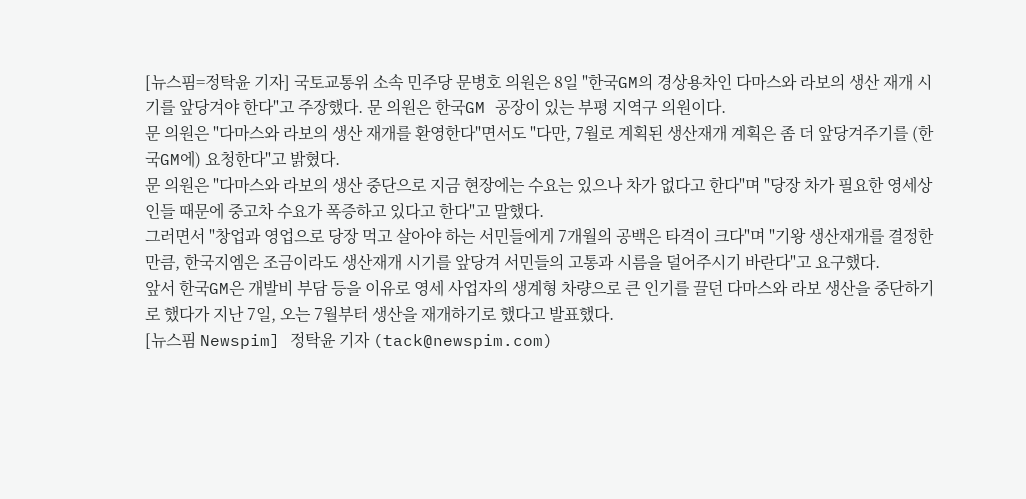[뉴스핌=정탁윤 기자] 국토교통위 소속 민주당 문병호 의원은 8일 "한국GM의 경상용차인 다마스와 라보의 생산 재개 시기를 앞당겨야 한다"고 주장했다. 문 의원은 한국GM 공장이 있는 부평 지역구 의원이다.
문 의원은 "다마스와 라보의 생산 재개를 환영한다"면서도 "다만, 7월로 계획된 생산재개 계획은 좀 더 앞당겨주기를 (한국GM에) 요청한다"고 밝혔다.
문 의원은 "다마스와 라보의 생산 중단으로 지금 현장에는 수요는 있으나 차가 없다고 한다"며 "당장 차가 필요한 영세상인들 때문에 중고차 수요가 폭증하고 있다고 한다"고 말했다.
그러면서 "창업과 영업으로 당장 먹고 살아야 하는 서민들에게 7개월의 공백은 타격이 크다"며 "기왕 생산재개를 결정한만큼, 한국지엠은 조금이라도 생산재개 시기를 앞당겨 서민들의 고통과 시름을 덜어주시기 바란다"고 요구했다.
앞서 한국GM은 개발비 부담 등을 이유로 영세 사업자의 생계형 차량으로 큰 인기를 끌던 다마스와 라보 생산을 중단하기로 했다가 지난 7일, 오는 7월부터 생산을 재개하기로 했다고 발표했다.
[뉴스핌 Newspim] 정탁윤 기자 (tack@newspim.com)